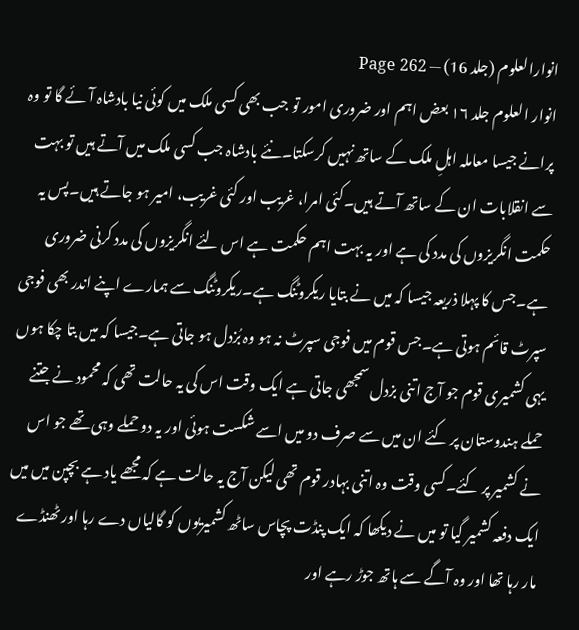انوارالعلوم (جلد 16) — Page 262
انوار العلوم جلد ۱۶ بعض اہم اور ضروری امور تو جب بھی کسی ملک میں کوئی نیا بادشاہ آئے گا تو وہ پرانے جیسا معاملہ اہلِ ملک کے ساتھ نہیں کرسکتا۔نئے بادشاہ جب کسی ملک میں آتے ہیں تو بہت سے انقلابات ان کے ساتھ آتے ہیں۔کئی امرا، غریب اور کئی غریب، امیر ہو جاتے ہیں۔پس یہ حکمت انگریزوں کی مدد کی ہے اور یہ بہت اہم حکمت ہے اس لئے انگریزوں کی مدد کرنی ضروری ہے۔جس کا پہلا ذریعہ جیسا کہ میں نے بتایا ریکروٹنگ ہے۔ریکروٹنگ سے ہمارے اپنے اندر بھی فوجی سپرٹ قائم ہوتی ہے۔جس قوم میں فوجی سپرٹ نہ ہو وہ بُزدل ہو جاتی ہے۔جیسا کہ میں بتا چکا ہوں یہی کشمیری قوم جو آج اتنی بزدل سمجھی جاتی ہے ایک وقت اس کی یہ حالت تھی کہ محمود نے جتنے حملے ہندوستان پر کئے ان میں سے صرف دو میں اسے شکست ہوئی اور یہ دو حملے وہی تھے جو اس نے کشمیر پر کئے۔کسی وقت وہ اتنی بہادر قوم تھی لیکن آج یہ حالت ہے کہ مجھے یاد ہے بچپن میں میں ایک دفعہ کشمیر گیا تو میں نے دیکھا کہ ایک پنڈت پچاس ساٹھ کشمیریوں کو گالیاں دے رہا اور ٹھنڈے مار رہا تھا اور وہ آگے سے ہاتھ جوڑ رہے اور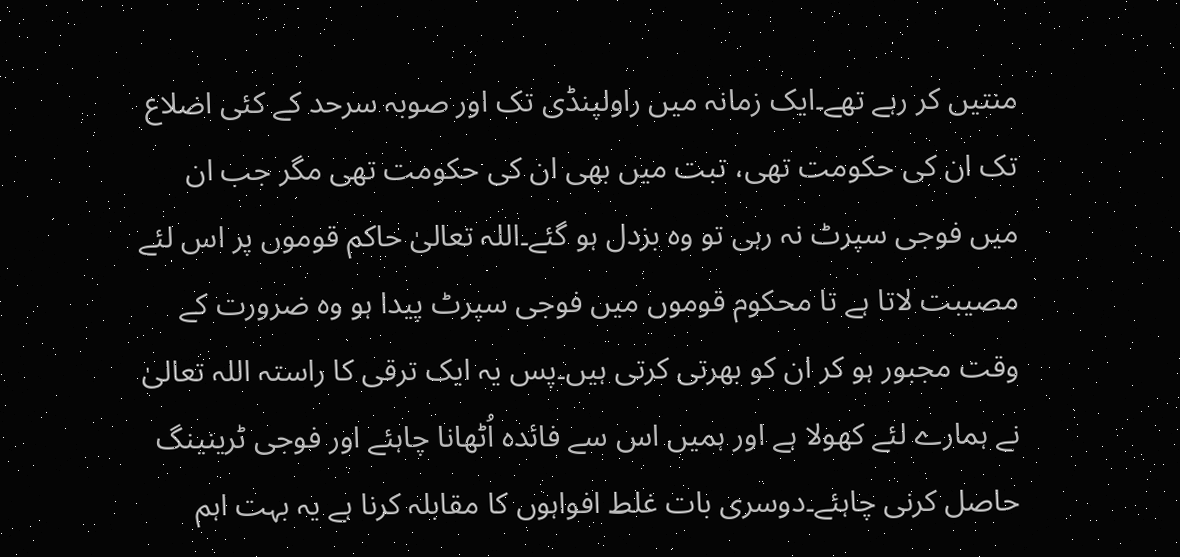منتیں کر رہے تھے۔ایک زمانہ میں راولپنڈی تک اور صوبہ سرحد کے کئی اضلاع تک ان کی حکومت تھی، تبت میں بھی ان کی حکومت تھی مگر جب ان میں فوجی سپرٹ نہ رہی تو وہ بزدل ہو گئے۔اللہ تعالیٰ حاکم قوموں پر اس لئے مصیبت لاتا ہے تا محکوم قوموں میں فوجی سپرٹ پیدا ہو وہ ضرورت کے وقت مجبور ہو کر ان کو بھرتی کرتی ہیں۔پس یہ ایک ترقی کا راستہ اللہ تعالیٰ نے ہمارے لئے کھولا ہے اور ہمیں اس سے فائدہ اُٹھانا چاہئے اور فوجی ٹرینینگ حاصل کرنی چاہئے۔دوسری بات غلط افواہوں کا مقابلہ کرنا ہے یہ بہت اہم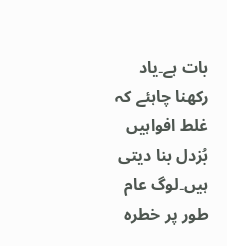بات ہے۔یاد رکھنا چاہئے کہ غلط افواہیں بُزدل بنا دیتی ہیں۔لوگ عام طور پر خطرہ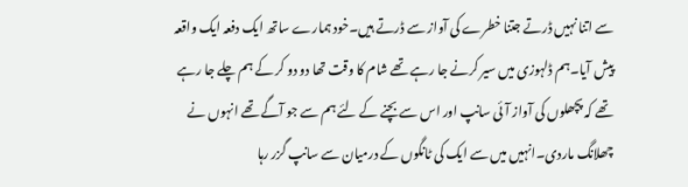سے اتنا نہیں ڈرتے جتنا خطرے کی آواز سے ڈرتے ہیں۔خود ہمارے ساتھ ایک دفعہ ایک واقعہ پیش آیا۔ہم ڈلہوزی میں سیر کرنے جا رہے تھے شام کا وقت تھا دو دو کر کے ہم چلے جا رہے تھے کہ پچھلوں کی آواز آئی سانپ اور اس سے بچنے کے لئے ہم سے جو آگے تھے انہوں نے چھلانگ ماردی۔انہیں میں سے ایک کی ٹانگوں کے درمیان سے سانپ گزر رہا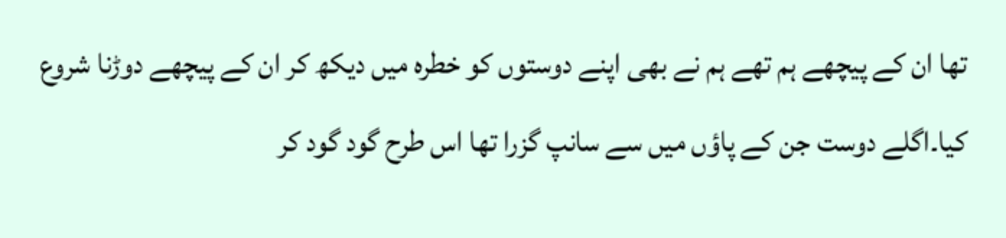تھا ان کے پیچھے ہم تھے ہم نے بھی اپنے دوستوں کو خطرہ میں دیکھ کر ان کے پیچھے دوڑنا شروع کیا۔اگلے دوست جن کے پاؤں میں سے سانپ گزرا تھا اس طرح گود گود کر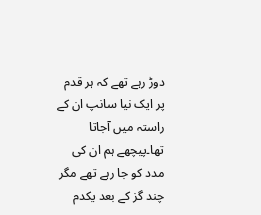دوڑ رہے تھے کہ ہر قدم پر ایک نیا سانپ ان کے راستہ میں آجاتا تھا۔پیچھے ہم ان کی مدد کو جا رہے تھے مگر چند گز کے بعد یکدم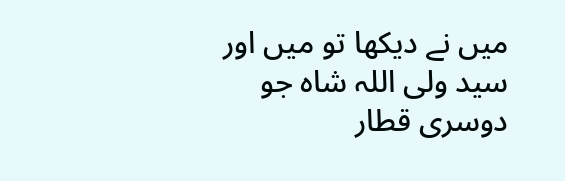میں نے دیکھا تو میں اور سید ولی اللہ شاہ جو دوسری قطار